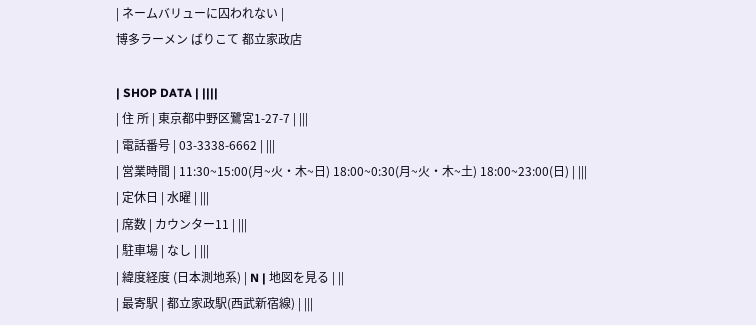| ネームバリューに囚われない |
博多ラーメン ばりこて 都立家政店

| SHOP DATA | ||||
| 住 所 | 東京都中野区鷺宮1-27-7 | |||
| 電話番号 | 03-3338-6662 | |||
| 営業時間 | 11:30~15:00(月~火・木~日) 18:00~0:30(月~火・木~土) 18:00~23:00(日) | |||
| 定休日 | 水曜 | |||
| 席数 | カウンター11 | |||
| 駐車場 | なし | |||
| 緯度経度 (日本測地系) | N | 地図を見る | ||
| 最寄駅 | 都立家政駅(西武新宿線) | |||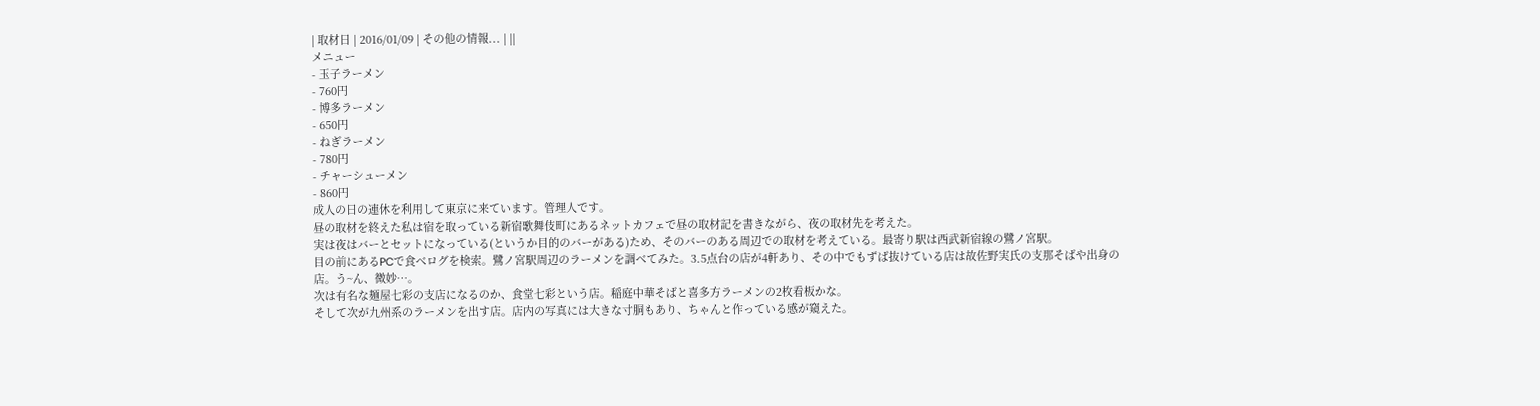| 取材日 | 2016/01/09 | その他の情報... | ||
メニュー
- 玉子ラーメン
- 760円
- 博多ラーメン
- 650円
- ねぎラーメン
- 780円
- チャーシューメン
- 860円
成人の日の連休を利用して東京に来ています。管理人です。
昼の取材を終えた私は宿を取っている新宿歌舞伎町にあるネットカフェで昼の取材記を書きながら、夜の取材先を考えた。
実は夜はバーとセットになっている(というか目的のバーがある)ため、そのバーのある周辺での取材を考えている。最寄り駅は西武新宿線の鷺ノ宮駅。
目の前にあるPCで食べログを検索。鷺ノ宮駅周辺のラーメンを調べてみた。3.5点台の店が4軒あり、その中でもずば抜けている店は故佐野実氏の支那そばや出身の店。う~ん、微妙…。
次は有名な麺屋七彩の支店になるのか、食堂七彩という店。稲庭中華そばと喜多方ラーメンの2枚看板かな。
そして次が九州系のラーメンを出す店。店内の写真には大きな寸胴もあり、ちゃんと作っている感が窺えた。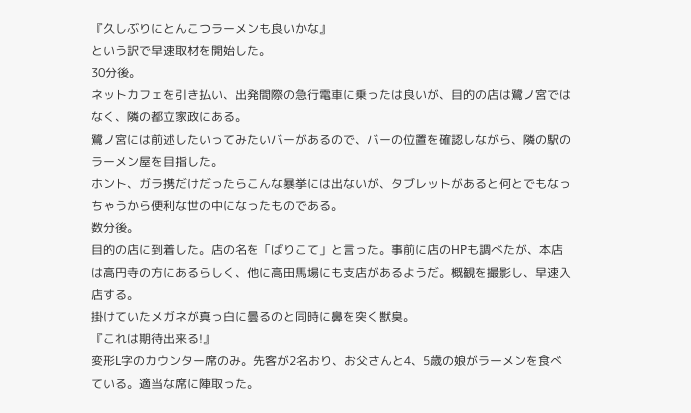『久しぶりにとんこつラーメンも良いかな』
という訳で早速取材を開始した。
30分後。
ネットカフェを引き払い、出発間際の急行電車に乗ったは良いが、目的の店は鷺ノ宮ではなく、隣の都立家政にある。
鷺ノ宮には前述したいってみたいバーがあるので、バーの位置を確認しながら、隣の駅のラーメン屋を目指した。
ホント、ガラ携だけだったらこんな暴挙には出ないが、タブレットがあると何とでもなっちゃうから便利な世の中になったものである。
数分後。
目的の店に到着した。店の名を「ばりこて」と言った。事前に店のHPも調べたが、本店は高円寺の方にあるらしく、他に高田馬場にも支店があるようだ。概観を撮影し、早速入店する。
掛けていたメガネが真っ白に曇るのと同時に鼻を突く獣臭。
『これは期待出来る!』
変形L字のカウンター席のみ。先客が2名おり、お父さんと4、5歳の娘がラーメンを食べている。適当な席に陣取った。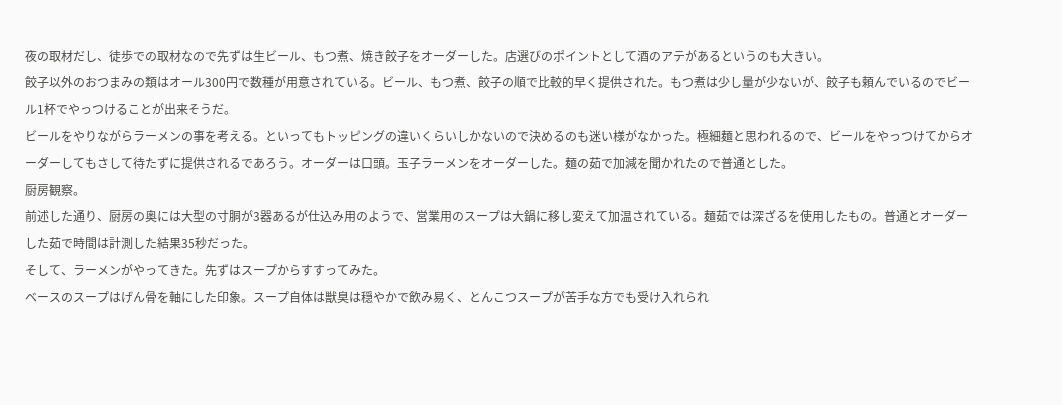夜の取材だし、徒歩での取材なので先ずは生ビール、もつ煮、焼き餃子をオーダーした。店選びのポイントとして酒のアテがあるというのも大きい。
餃子以外のおつまみの類はオール300円で数種が用意されている。ビール、もつ煮、餃子の順で比較的早く提供された。もつ煮は少し量が少ないが、餃子も頼んでいるのでビール1杯でやっつけることが出来そうだ。
ビールをやりながらラーメンの事を考える。といってもトッピングの違いくらいしかないので決めるのも迷い様がなかった。極細麺と思われるので、ビールをやっつけてからオーダーしてもさして待たずに提供されるであろう。オーダーは口頭。玉子ラーメンをオーダーした。麺の茹で加減を聞かれたので普通とした。
厨房観察。
前述した通り、厨房の奥には大型の寸胴が3器あるが仕込み用のようで、営業用のスープは大鍋に移し変えて加温されている。麺茹では深ざるを使用したもの。普通とオーダーした茹で時間は計測した結果35秒だった。
そして、ラーメンがやってきた。先ずはスープからすすってみた。
ベースのスープはげん骨を軸にした印象。スープ自体は獣臭は穏やかで飲み易く、とんこつスープが苦手な方でも受け入れられ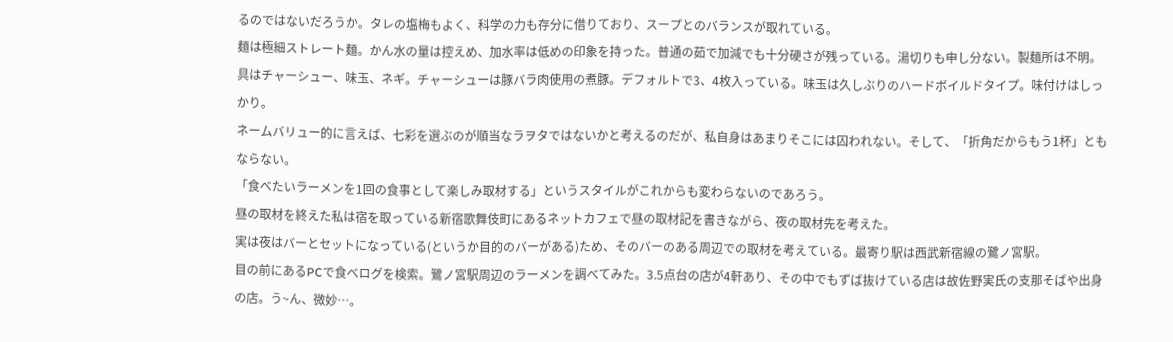るのではないだろうか。タレの塩梅もよく、科学の力も存分に借りており、スープとのバランスが取れている。
麺は極細ストレート麺。かん水の量は控えめ、加水率は低めの印象を持った。普通の茹で加減でも十分硬さが残っている。湯切りも申し分ない。製麺所は不明。
具はチャーシュー、味玉、ネギ。チャーシューは豚バラ肉使用の煮豚。デフォルトで3、4枚入っている。味玉は久しぶりのハードボイルドタイプ。味付けはしっかり。
ネームバリュー的に言えば、七彩を選ぶのが順当なラヲタではないかと考えるのだが、私自身はあまりそこには囚われない。そして、「折角だからもう1杯」ともならない。
「食べたいラーメンを1回の食事として楽しみ取材する」というスタイルがこれからも変わらないのであろう。
昼の取材を終えた私は宿を取っている新宿歌舞伎町にあるネットカフェで昼の取材記を書きながら、夜の取材先を考えた。
実は夜はバーとセットになっている(というか目的のバーがある)ため、そのバーのある周辺での取材を考えている。最寄り駅は西武新宿線の鷺ノ宮駅。
目の前にあるPCで食べログを検索。鷺ノ宮駅周辺のラーメンを調べてみた。3.5点台の店が4軒あり、その中でもずば抜けている店は故佐野実氏の支那そばや出身の店。う~ん、微妙…。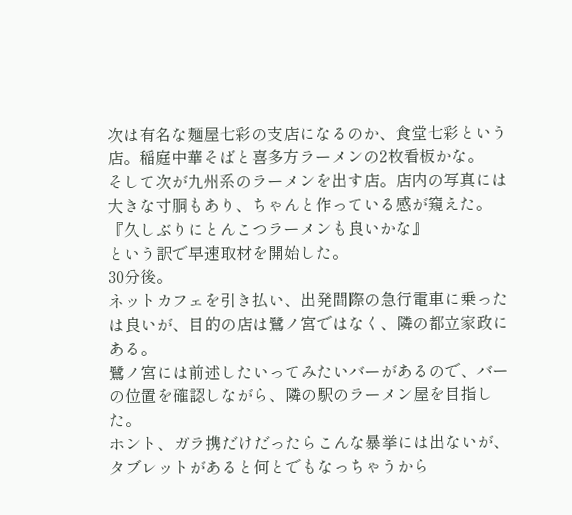次は有名な麺屋七彩の支店になるのか、食堂七彩という店。稲庭中華そばと喜多方ラーメンの2枚看板かな。
そして次が九州系のラーメンを出す店。店内の写真には大きな寸胴もあり、ちゃんと作っている感が窺えた。
『久しぶりにとんこつラーメンも良いかな』
という訳で早速取材を開始した。
30分後。
ネットカフェを引き払い、出発間際の急行電車に乗ったは良いが、目的の店は鷺ノ宮ではなく、隣の都立家政にある。
鷺ノ宮には前述したいってみたいバーがあるので、バーの位置を確認しながら、隣の駅のラーメン屋を目指した。
ホント、ガラ携だけだったらこんな暴挙には出ないが、タブレットがあると何とでもなっちゃうから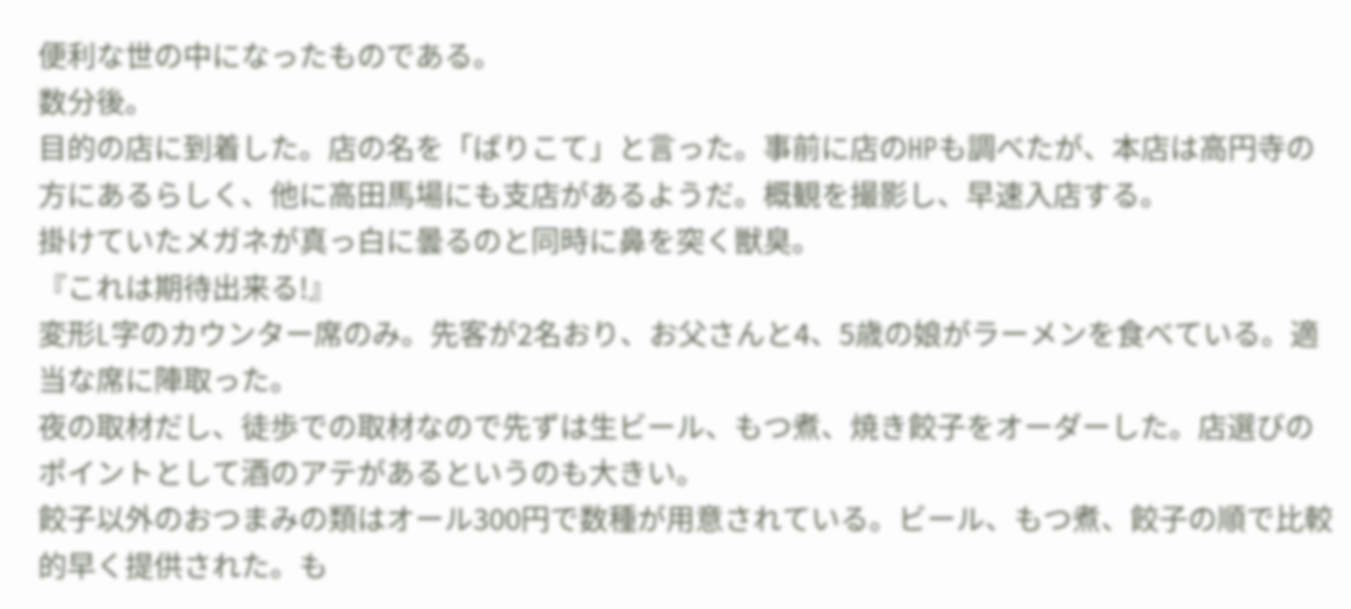便利な世の中になったものである。
数分後。
目的の店に到着した。店の名を「ばりこて」と言った。事前に店のHPも調べたが、本店は高円寺の方にあるらしく、他に高田馬場にも支店があるようだ。概観を撮影し、早速入店する。
掛けていたメガネが真っ白に曇るのと同時に鼻を突く獣臭。
『これは期待出来る!』
変形L字のカウンター席のみ。先客が2名おり、お父さんと4、5歳の娘がラーメンを食べている。適当な席に陣取った。
夜の取材だし、徒歩での取材なので先ずは生ビール、もつ煮、焼き餃子をオーダーした。店選びのポイントとして酒のアテがあるというのも大きい。
餃子以外のおつまみの類はオール300円で数種が用意されている。ビール、もつ煮、餃子の順で比較的早く提供された。も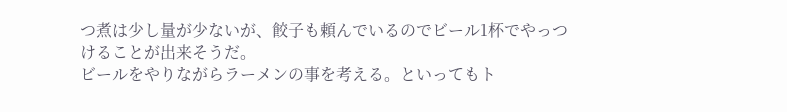つ煮は少し量が少ないが、餃子も頼んでいるのでビール1杯でやっつけることが出来そうだ。
ビールをやりながらラーメンの事を考える。といってもト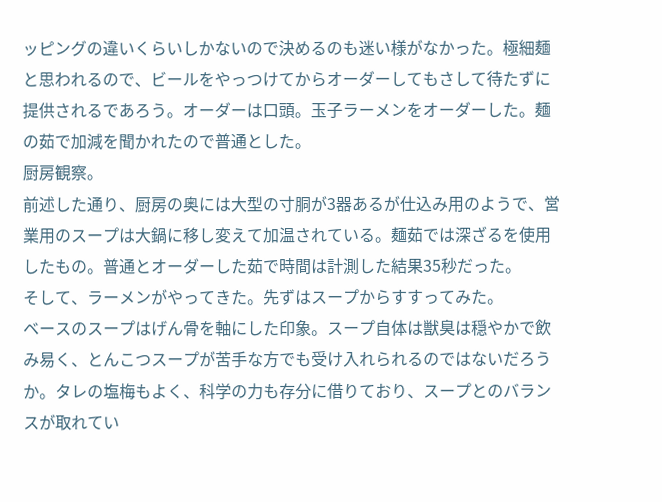ッピングの違いくらいしかないので決めるのも迷い様がなかった。極細麺と思われるので、ビールをやっつけてからオーダーしてもさして待たずに提供されるであろう。オーダーは口頭。玉子ラーメンをオーダーした。麺の茹で加減を聞かれたので普通とした。
厨房観察。
前述した通り、厨房の奥には大型の寸胴が3器あるが仕込み用のようで、営業用のスープは大鍋に移し変えて加温されている。麺茹では深ざるを使用したもの。普通とオーダーした茹で時間は計測した結果35秒だった。
そして、ラーメンがやってきた。先ずはスープからすすってみた。
ベースのスープはげん骨を軸にした印象。スープ自体は獣臭は穏やかで飲み易く、とんこつスープが苦手な方でも受け入れられるのではないだろうか。タレの塩梅もよく、科学の力も存分に借りており、スープとのバランスが取れてい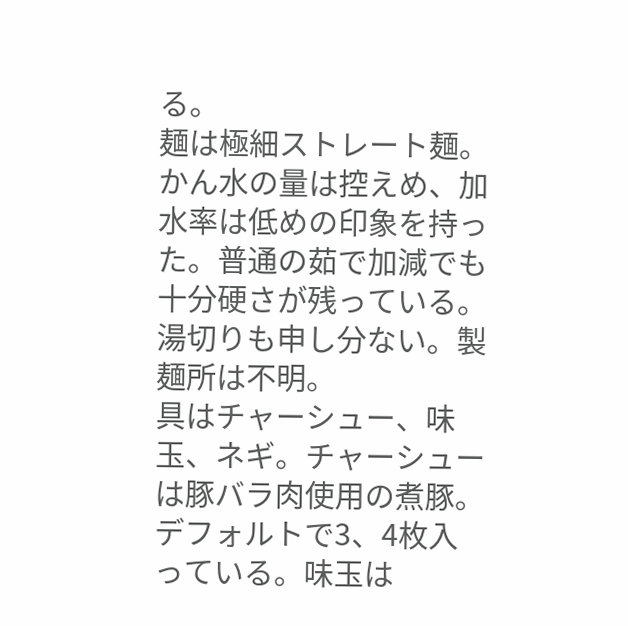る。
麺は極細ストレート麺。かん水の量は控えめ、加水率は低めの印象を持った。普通の茹で加減でも十分硬さが残っている。湯切りも申し分ない。製麺所は不明。
具はチャーシュー、味玉、ネギ。チャーシューは豚バラ肉使用の煮豚。デフォルトで3、4枚入っている。味玉は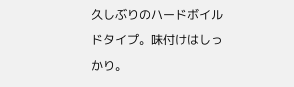久しぶりのハードボイルドタイプ。味付けはしっかり。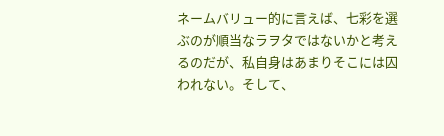ネームバリュー的に言えば、七彩を選ぶのが順当なラヲタではないかと考えるのだが、私自身はあまりそこには囚われない。そして、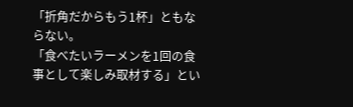「折角だからもう1杯」ともならない。
「食べたいラーメンを1回の食事として楽しみ取材する」とい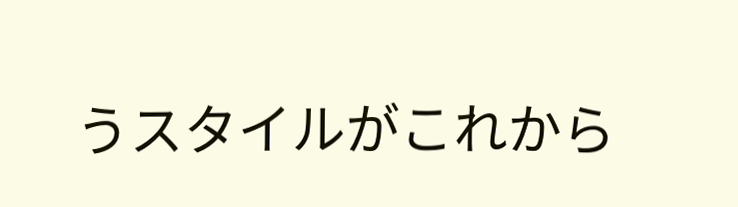うスタイルがこれから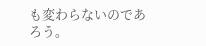も変わらないのであろう。